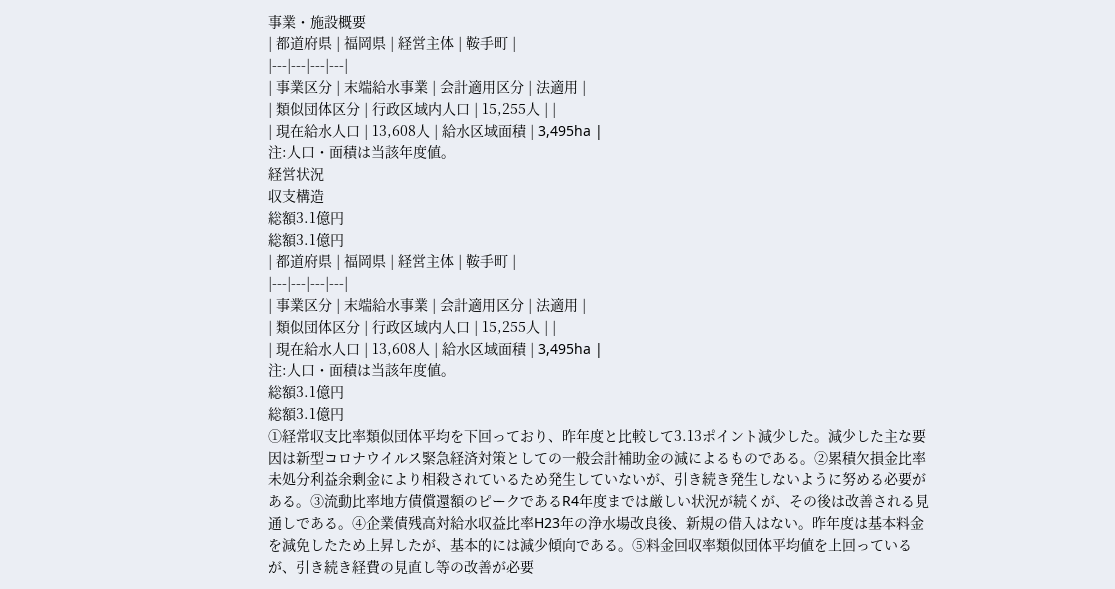事業・施設概要
| 都道府県 | 福岡県 | 経営主体 | 鞍手町 |
|---|---|---|---|
| 事業区分 | 末端給水事業 | 会計適用区分 | 法適用 |
| 類似団体区分 | 行政区域内人口 | 15,255人 | |
| 現在給水人口 | 13,608人 | 給水区域面積 | 3,495ha |
注:人口・面積は当該年度値。
経営状況
収支構造
総額3.1億円
総額3.1億円
| 都道府県 | 福岡県 | 経営主体 | 鞍手町 |
|---|---|---|---|
| 事業区分 | 末端給水事業 | 会計適用区分 | 法適用 |
| 類似団体区分 | 行政区域内人口 | 15,255人 | |
| 現在給水人口 | 13,608人 | 給水区域面積 | 3,495ha |
注:人口・面積は当該年度値。
総額3.1億円
総額3.1億円
①経常収支比率類似団体平均を下回っており、昨年度と比較して3.13ポイント減少した。減少した主な要因は新型コロナウイルス緊急経済対策としての一般会計補助金の減によるものである。②累積欠損金比率未処分利益余剰金により相殺されているため発生していないが、引き続き発生しないように努める必要がある。③流動比率地方債償還額のピークであるR4年度までは厳しい状況が続くが、その後は改善される見通しである。④企業債残高対給水収益比率H23年の浄水場改良後、新規の借入はない。昨年度は基本料金を減免したため上昇したが、基本的には減少傾向である。⑤料金回収率類似団体平均値を上回っているが、引き続き経費の見直し等の改善が必要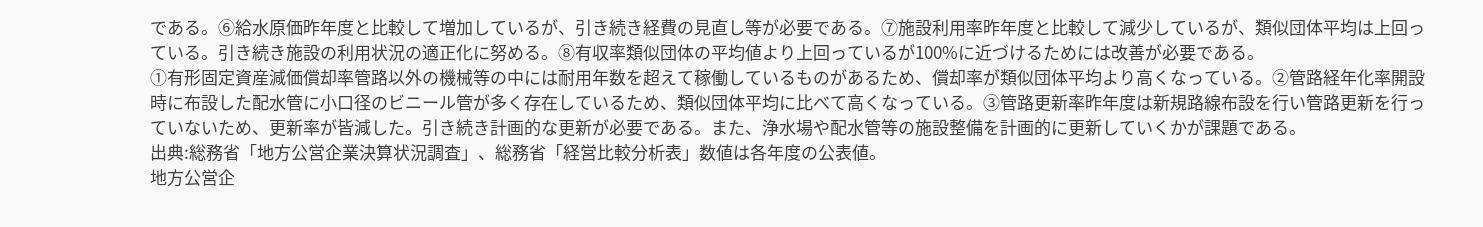である。⑥給水原価昨年度と比較して増加しているが、引き続き経費の見直し等が必要である。⑦施設利用率昨年度と比較して減少しているが、類似団体平均は上回っている。引き続き施設の利用状況の適正化に努める。⑧有収率類似団体の平均値より上回っているが100%に近づけるためには改善が必要である。
①有形固定資産減価償却率管路以外の機械等の中には耐用年数を超えて稼働しているものがあるため、償却率が類似団体平均より高くなっている。②管路経年化率開設時に布設した配水管に小口径のビニール管が多く存在しているため、類似団体平均に比べて高くなっている。③管路更新率昨年度は新規路線布設を行い管路更新を行っていないため、更新率が皆減した。引き続き計画的な更新が必要である。また、浄水場や配水管等の施設整備を計画的に更新していくかが課題である。
出典:総務省「地方公営企業決算状況調査」、総務省「経営比較分析表」数値は各年度の公表値。
地方公営企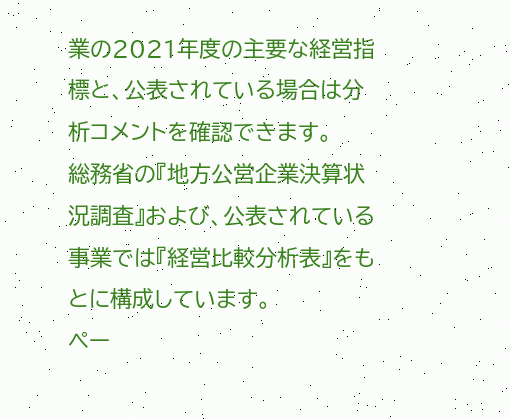業の2021年度の主要な経営指標と、公表されている場合は分析コメントを確認できます。
総務省の『地方公営企業決算状況調査』および、公表されている事業では『経営比較分析表』をもとに構成しています。
ペー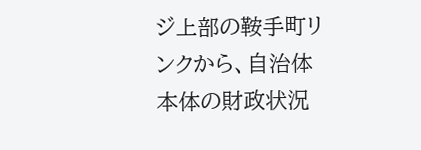ジ上部の鞍手町リンクから、自治体本体の財政状況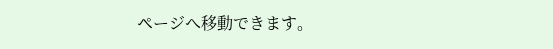ページへ移動できます。